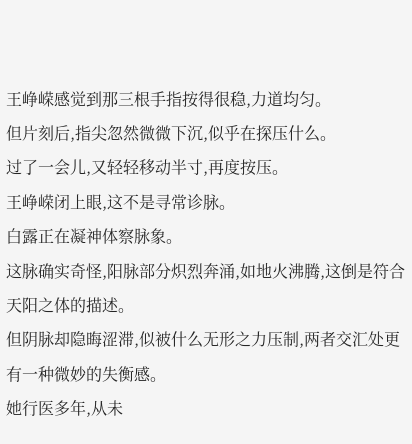王峥嵘感觉到那三根手指按得很稳,力道均匀。
但片刻后,指尖忽然微微下沉,似乎在探压什么。
过了一会儿,又轻轻移动半寸,再度按压。
王峥嵘闭上眼,这不是寻常诊脉。
白露正在凝神体察脉象。
这脉确实奇怪,阳脉部分炽烈奔涌,如地火沸腾,这倒是符合天阳之体的描述。
但阴脉却隐晦涩滞,似被什么无形之力压制,两者交汇处更有一种微妙的失衡感。
她行医多年,从未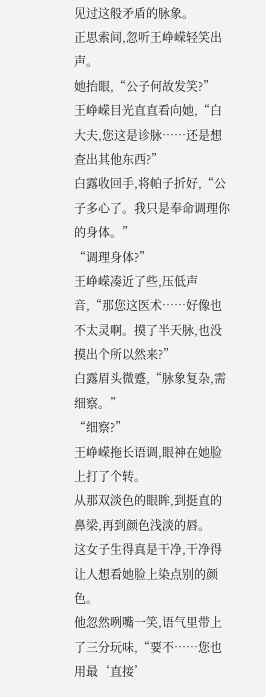见过这般矛盾的脉象。
正思索间,忽听王峥嵘轻笑出声。
她抬眼,“公子何故发笑?”
王峥嵘目光直直看向她,“白大夫,您这是诊脉……还是想查出其他东西?”
白露收回手,将帕子折好,“公子多心了。我只是奉命调理你的身体。”
“调理身体?”
王峥嵘凑近了些,压低声音,“那您这医术……好像也不太灵啊。摸了半天脉,也没摸出个所以然来?”
白露眉头微蹙,“脉象复杂,需细察。”
“细察?”
王峥嵘拖长语调,眼神在她脸上打了个转。
从那双淡色的眼眸,到挺直的鼻梁,再到颜色浅淡的唇。
这女子生得真是干净,干净得让人想看她脸上染点别的颜色。
他忽然咧嘴一笑,语气里带上了三分玩味,“要不……您也用最‘直接’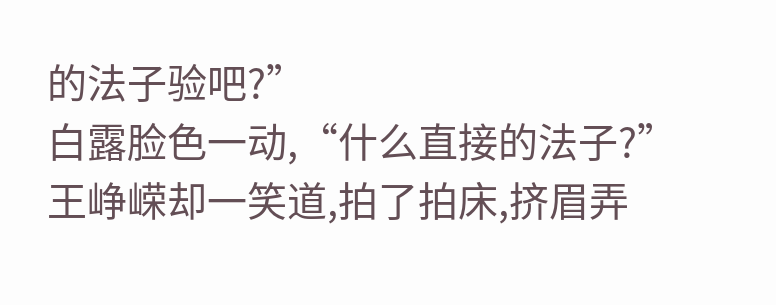的法子验吧?”
白露脸色一动,“什么直接的法子?”
王峥嵘却一笑道,拍了拍床,挤眉弄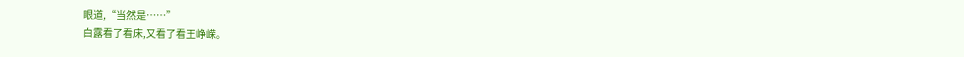眼道,“当然是……”
白露看了看床,又看了看王峥嵘。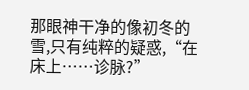那眼神干净的像初冬的雪,只有纯粹的疑惑,“在床上……诊脉?”